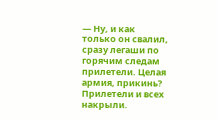— Ну, и как только он свалил, сразу легаши по горячим следам прилетели. Целая армия, прикинь? Прилетели и всех накрыли.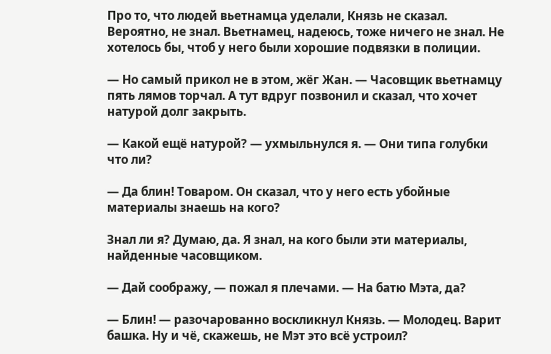Про то, что людей вьетнамца уделали, Князь не сказал. Вероятно, не знал. Вьетнамец, надеюсь, тоже ничего не знал. Не хотелось бы, чтоб у него были хорошие подвязки в полиции.

— Но самый прикол не в этом, жёг Жан. — Часовщик вьетнамцу пять лямов торчал. А тут вдруг позвонил и сказал, что хочет натурой долг закрыть.

— Какой ещё натурой? — ухмыльнулся я. — Они типа голубки что ли?

— Да блин! Товаром. Он сказал, что у него есть убойные материалы знаешь на кого?

Знал ли я? Думаю, да. Я знал, на кого были эти материалы, найденные часовщиком.

— Дай соображу, — пожал я плечами. — На батю Мэта, да?

— Блин! — разочарованно воскликнул Князь. — Молодец. Варит башка. Ну и чё, скажешь, не Мэт это всё устроил?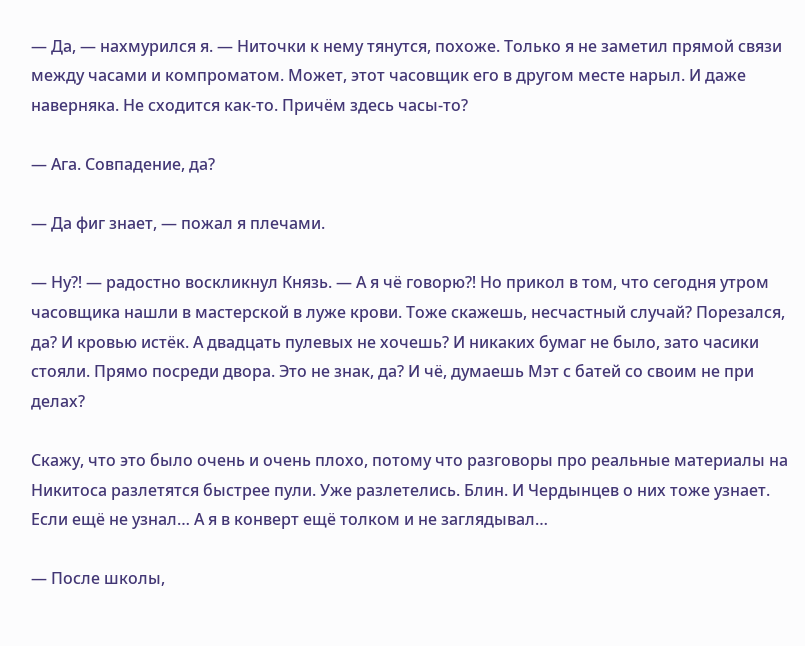— Да, — нахмурился я. — Ниточки к нему тянутся, похоже. Только я не заметил прямой связи между часами и компроматом. Может, этот часовщик его в другом месте нарыл. И даже наверняка. Не сходится как-то. Причём здесь часы-то?

— Ага. Совпадение, да?

— Да фиг знает, — пожал я плечами.

— Ну⁈ — радостно воскликнул Князь. — А я чё говорю⁈ Но прикол в том, что сегодня утром часовщика нашли в мастерской в луже крови. Тоже скажешь, несчастный случай? Порезался, да? И кровью истёк. А двадцать пулевых не хочешь? И никаких бумаг не было, зато часики стояли. Прямо посреди двора. Это не знак, да? И чё, думаешь Мэт с батей со своим не при делах?

Скажу, что это было очень и очень плохо, потому что разговоры про реальные материалы на Никитоса разлетятся быстрее пули. Уже разлетелись. Блин. И Чердынцев о них тоже узнает. Если ещё не узнал… А я в конверт ещё толком и не заглядывал…

— После школы,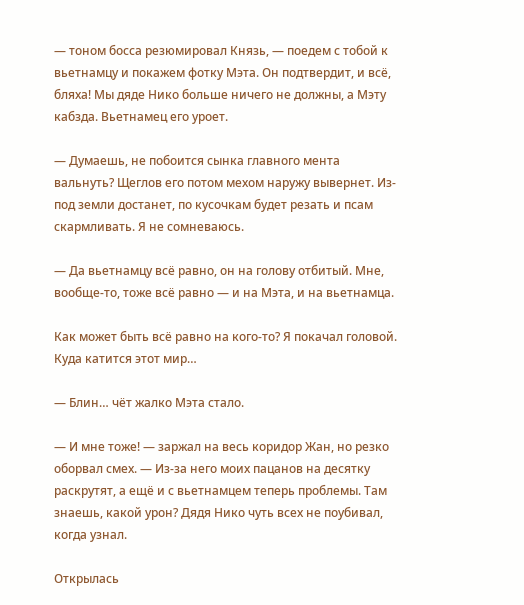— тоном босса резюмировал Князь, — поедем с тобой к вьетнамцу и покажем фотку Мэта. Он подтвердит, и всё, бляха! Мы дяде Нико больше ничего не должны, а Мэту кабзда. Вьетнамец его уроет.

— Думаешь, не побоится сынка главного мента вальнуть? Щеглов его потом мехом наружу вывернет. Из-под земли достанет, по кусочкам будет резать и псам скармливать. Я не сомневаюсь.

— Да вьетнамцу всё равно, он на голову отбитый. Мне, вообще-то, тоже всё равно — и на Мэта, и на вьетнамца.

Как может быть всё равно на кого-то? Я покачал головой. Куда катится этот мир…

— Блин… чёт жалко Мэта стало.

— И мне тоже! — заржал на весь коридор Жан, но резко оборвал смех. — Из-за него моих пацанов на десятку раскрутят, а ещё и с вьетнамцем теперь проблемы. Там знаешь, какой урон? Дядя Нико чуть всех не поубивал, когда узнал.

Открылась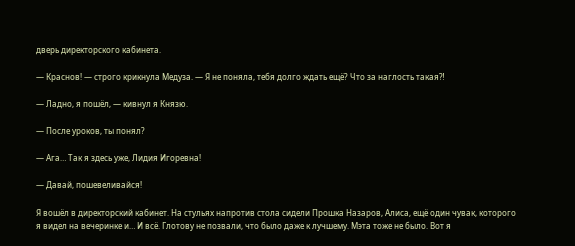дверь директорского кабинета.

— Краснов! — строго крикнула Медуза. — Я не поняла, тебя долго ждать ещё? Что за наглость такая⁈

— Ладно, я пошёл, — кивнул я Князю.

— После уроков, ты понял?

— Ага… Так я здесь уже, Лидия Игоревна!

— Давай, пошевеливайся!

Я вошёл в директорский кабинет. На стульях напротив стола сидели Прошка Назаров, Алиса, ещё один чувак, которого я видел на вечеринке и… И всё. Глотову не позвали, что было даже к лучшему. Мэта тоже не было. Вот я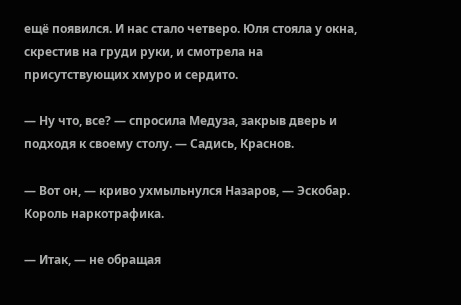ещё появился. И нас стало четверо. Юля стояла у окна, скрестив на груди руки, и смотрела на присутствующих хмуро и сердито.

— Ну что, все? — спросила Медуза, закрыв дверь и подходя к своему столу. — Садись, Краснов.

— Вот он, — криво ухмыльнулся Назаров, — Эскобар. Король наркотрафика.

— Итак, — не обращая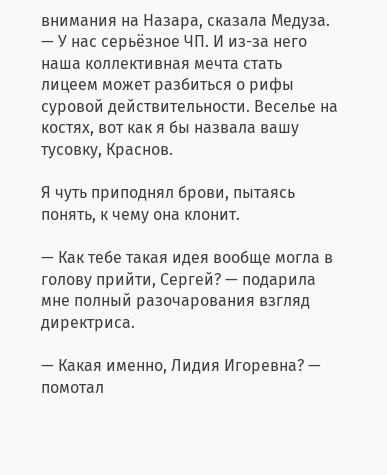внимания на Назара, сказала Медуза. — У нас серьёзное ЧП. И из-за него наша коллективная мечта стать лицеем может разбиться о рифы суровой действительности. Веселье на костях, вот как я бы назвала вашу тусовку, Краснов.

Я чуть приподнял брови, пытаясь понять, к чему она клонит.

— Как тебе такая идея вообще могла в голову прийти, Сергей? — подарила мне полный разочарования взгляд директриса.

— Какая именно, Лидия Игоревна? — помотал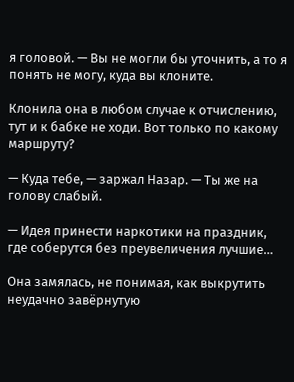я головой. — Вы не могли бы уточнить, а то я понять не могу, куда вы клоните.

Клонила она в любом случае к отчислению, тут и к бабке не ходи. Вот только по какому маршруту?

— Куда тебе, — заржал Назар. — Ты же на голову слабый.

— Идея принести наркотики на праздник, где соберутся без преувеличения лучшие…

Она замялась, не понимая, как выкрутить неудачно завёрнутую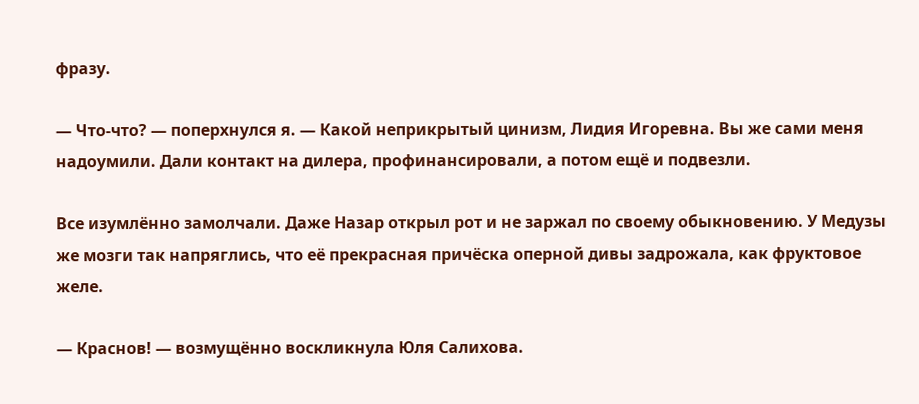фразу.

— Что-что? — поперхнулся я. — Какой неприкрытый цинизм, Лидия Игоревна. Вы же сами меня надоумили. Дали контакт на дилера, профинансировали, а потом ещё и подвезли.

Все изумлённо замолчали. Даже Назар открыл рот и не заржал по своему обыкновению. У Медузы же мозги так напряглись, что её прекрасная причёска оперной дивы задрожала, как фруктовое желе.

— Краснов! — возмущённо воскликнула Юля Салихова.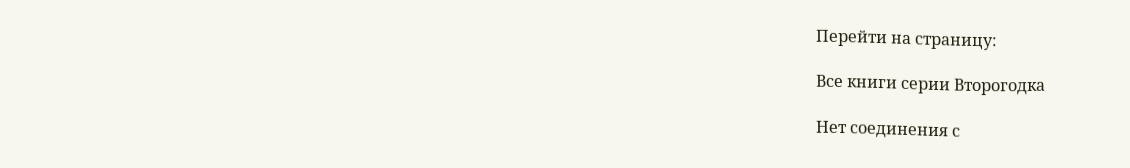Перейти на страницу:

Все книги серии Второгодка

Нет соединения с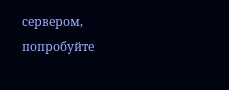сервером, попробуйте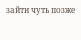зайти чуть позже